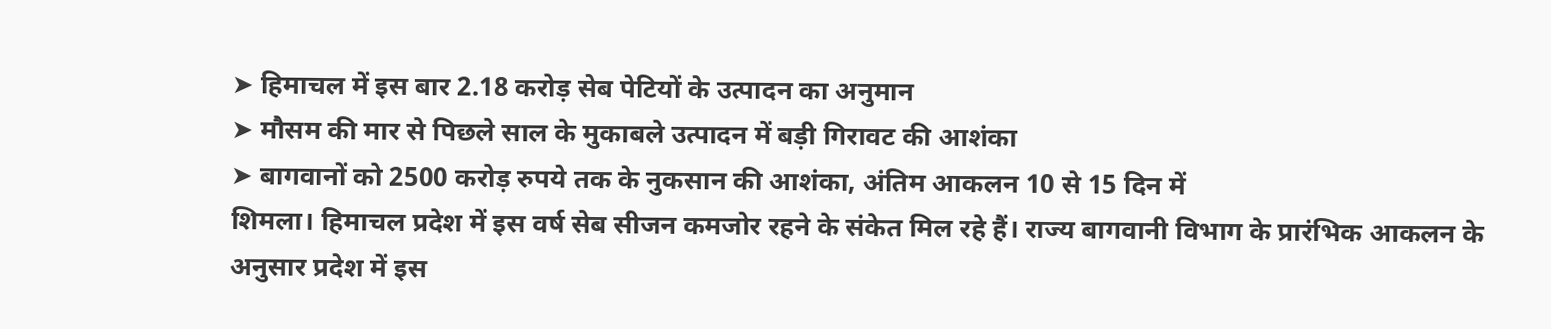➤ हिमाचल में इस बार 2.18 करोड़ सेब पेटियों के उत्पादन का अनुमान
➤ मौसम की मार से पिछले साल के मुकाबले उत्पादन में बड़ी गिरावट की आशंका
➤ बागवानों को 2500 करोड़ रुपये तक के नुकसान की आशंका, अंतिम आकलन 10 से 15 दिन में
शिमला। हिमाचल प्रदेश में इस वर्ष सेब सीजन कमजोर रहने के संकेत मिल रहे हैं। राज्य बागवानी विभाग के प्रारंभिक आकलन के अनुसार प्रदेश में इस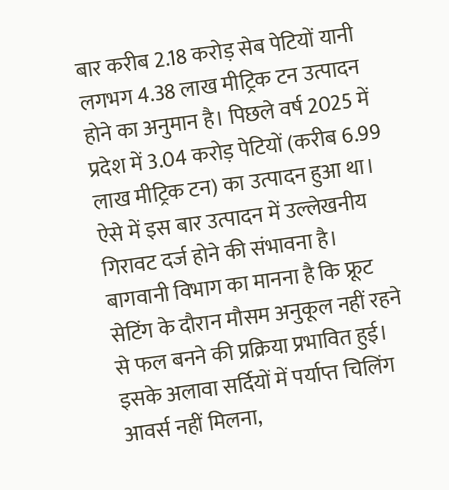बार करीब 2.18 करोड़ सेब पेटियों यानी लगभग 4.38 लाख मीट्रिक टन उत्पादन होने का अनुमान है। पिछले वर्ष 2025 में प्रदेश में 3.04 करोड़ पेटियों (करीब 6.99 लाख मीट्रिक टन) का उत्पादन हुआ था। ऐसे में इस बार उत्पादन में उल्लेखनीय गिरावट दर्ज होने की संभावना है।
बागवानी विभाग का मानना है कि फ्रूट सेटिंग के दौरान मौसम अनुकूल नहीं रहने से फल बनने की प्रक्रिया प्रभावित हुई। इसके अलावा सर्दियों में पर्याप्त चिलिंग आवर्स नहीं मिलना,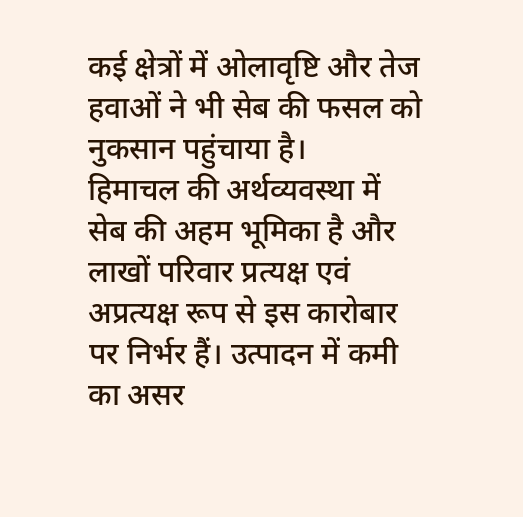कई क्षेत्रों में ओलावृष्टि और तेज हवाओं ने भी सेब की फसल को नुकसान पहुंचाया है।
हिमाचल की अर्थव्यवस्था में सेब की अहम भूमिका है और लाखों परिवार प्रत्यक्ष एवं अप्रत्यक्ष रूप से इस कारोबार पर निर्भर हैं। उत्पादन में कमी का असर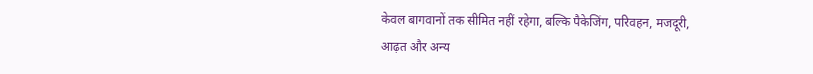केवल बागवानों तक सीमित नहीं रहेगा, बल्कि पैकेजिंग, परिवहन, मजदूरी, आढ़त और अन्य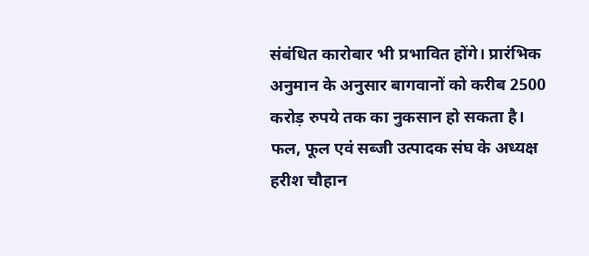संबंधित कारोबार भी प्रभावित होंगे। प्रारंभिक अनुमान के अनुसार बागवानों को करीब 2500 करोड़ रुपये तक का नुकसान हो सकता है।
फल, फूल एवं सब्जी उत्पादक संघ के अध्यक्ष हरीश चौहान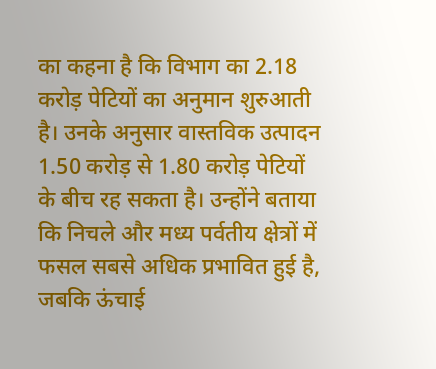का कहना है कि विभाग का 2.18 करोड़ पेटियों का अनुमान शुरुआती है। उनके अनुसार वास्तविक उत्पादन 1.50 करोड़ से 1.80 करोड़ पेटियों के बीच रह सकता है। उन्होंने बताया कि निचले और मध्य पर्वतीय क्षेत्रों में फसल सबसे अधिक प्रभावित हुई है, जबकि ऊंचाई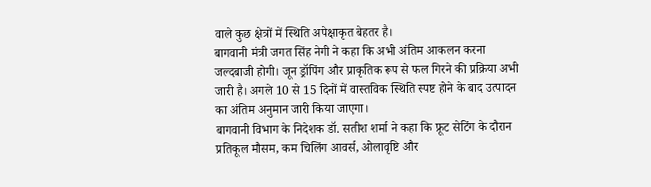वाले कुछ क्षेत्रों में स्थिति अपेक्षाकृत बेहतर है।
बागवानी मंत्री जगत सिंह नेगी ने कहा कि अभी अंतिम आकलन करना जल्दबाजी होगी। जून ड्रॉपिंग और प्राकृतिक रूप से फल गिरने की प्रक्रिया अभी जारी है। अगले 10 से 15 दिनों में वास्तविक स्थिति स्पष्ट होने के बाद उत्पादन का अंतिम अनुमान जारी किया जाएगा।
बागवानी विभाग के निदेशक डॉ. सतीश शर्मा ने कहा कि फ्रूट सेटिंग के दौरान प्रतिकूल मौसम, कम चिलिंग आवर्स, ओलावृष्टि और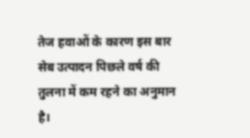तेज हवाओं के कारण इस बार सेब उत्पादन पिछले वर्ष की तुलना में कम रहने का अनुमान है।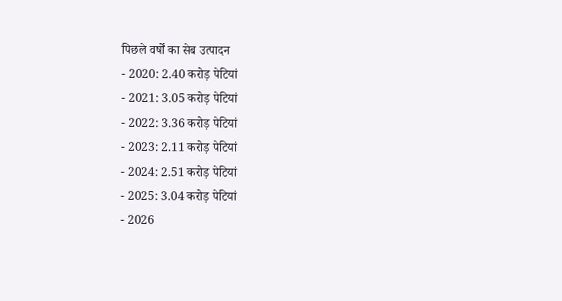पिछले वर्षों का सेब उत्पादन
- 2020: 2.40 करोड़ पेटियां
- 2021: 3.05 करोड़ पेटियां
- 2022: 3.36 करोड़ पेटियां
- 2023: 2.11 करोड़ पेटियां
- 2024: 2.51 करोड़ पेटियां
- 2025: 3.04 करोड़ पेटियां
- 2026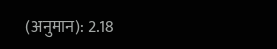(अनुमान): 2.18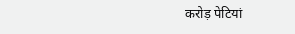करोड़ पेटियां